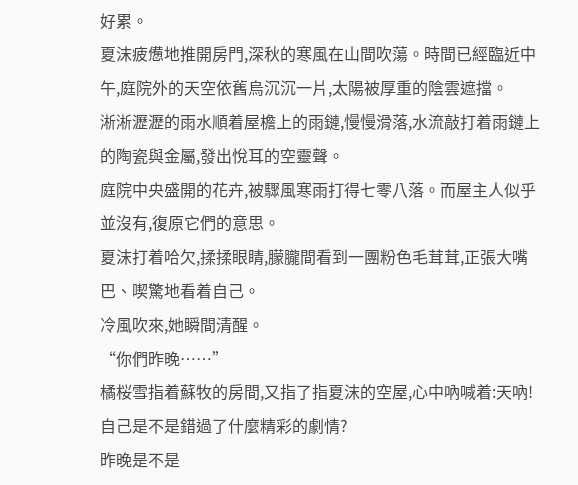好累。
夏沫疲憊地推開房門,深秋的寒風在山間吹蕩。時間已經臨近中午,庭院外的天空依舊烏沉沉一片,太陽被厚重的陰雲遮擋。
淅淅瀝瀝的雨水順着屋檐上的雨鏈,慢慢滑落,水流敲打着雨鏈上的陶瓷與金屬,發出悅耳的空靈聲。
庭院中央盛開的花卉,被驟風寒雨打得七零八落。而屋主人似乎並沒有,復原它們的意思。
夏沫打着哈欠,揉揉眼睛,朦朧間看到一團粉色毛茸茸,正張大嘴巴、喫驚地看着自己。
冷風吹來,她瞬間清醒。
“你們昨晚……”
橘桜雪指着蘇牧的房間,又指了指夏沫的空屋,心中吶喊着:天吶!自己是不是錯過了什麼精彩的劇情?
昨晚是不是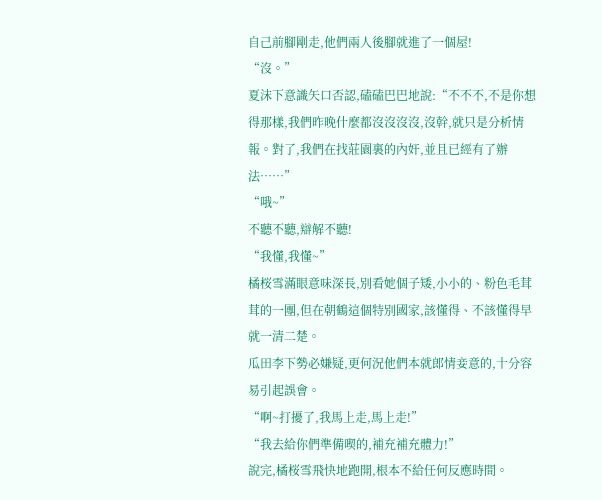自己前腳剛走,他們兩人後腳就進了一個屋!
“沒。”
夏沫下意識矢口否認,磕磕巴巴地說:“不不不,不是你想得那樣,我們昨晚什麼都沒沒沒沒,沒幹,就只是分析情報。對了,我們在找莊園裏的內奸,並且已經有了辦法……”
“哦~”
不聽不聽,辯解不聽!
“我懂,我懂~”
橘桜雪滿眼意味深長,別看她個子矮,小小的、粉色毛茸茸的一團,但在朝鶴這個特別國家,該懂得、不該懂得早就一清二楚。
瓜田李下勢必嫌疑,更何況他們本就郎情妾意的,十分容易引起誤會。
“啊~打擾了,我馬上走,馬上走!”
“我去給你們準備喫的,補充補充體力!”
說完,橘桜雪飛快地跑開,根本不給任何反應時間。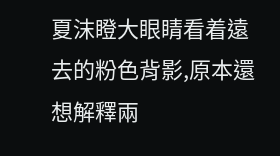夏沫瞪大眼睛看着遠去的粉色背影,原本還想解釋兩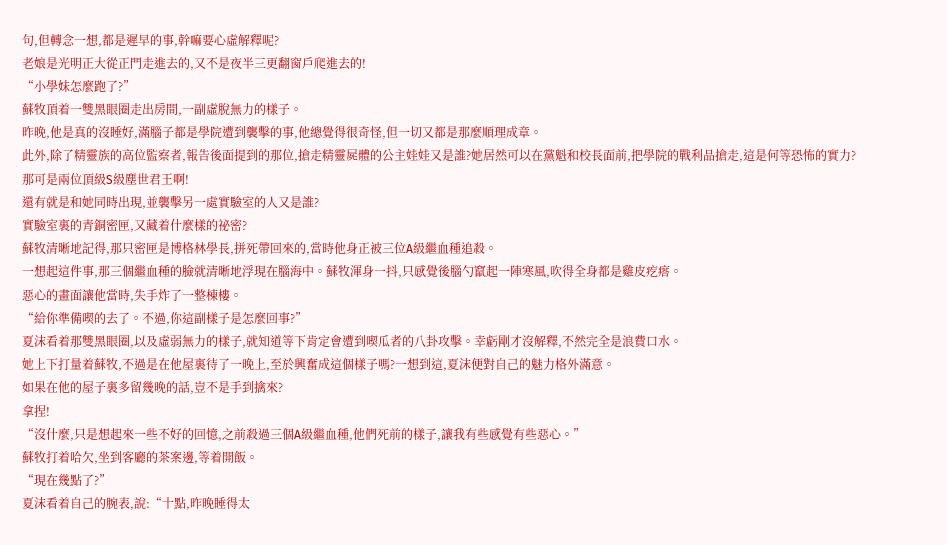句,但轉念一想,都是遲早的事,幹嘛要心虛解釋呢?
老娘是光明正大從正門走進去的,又不是夜半三更翻窗戶爬進去的!
“小學妹怎麼跑了?”
蘇牧頂着一雙黑眼圈走出房間,一副虛脫無力的樣子。
昨晚,他是真的沒睡好,滿腦子都是學院遭到襲擊的事,他總覺得很奇怪,但一切又都是那麼順理成章。
此外,除了精靈族的高位監察者,報告後面提到的那位,搶走精靈屍體的公主娃娃又是誰?她居然可以在黨魁和校長面前,把學院的戰利品搶走,這是何等恐怖的實力?
那可是兩位頂級S級塵世君王啊!
還有就是和她同時出現,並襲擊另一處實驗室的人又是誰?
實驗室裏的青銅密匣,又藏着什麼樣的祕密?
蘇牧清晰地記得,那只密匣是博格林學長,拼死帶回來的,當時他身正被三位A級繼血種追殺。
一想起這件事,那三個繼血種的臉就清晰地浮現在腦海中。蘇牧渾身一抖,只感覺後腦勺竄起一陣寒風,吹得全身都是雞皮疙瘩。
惡心的畫面讓他當時,失手炸了一整棟樓。
“給你準備喫的去了。不過,你這副樣子是怎麼回事?”
夏沫看着那雙黑眼圈,以及虛弱無力的樣子,就知道等下肯定會遭到喫瓜者的八卦攻擊。幸虧剛才沒解釋,不然完全是浪費口水。
她上下打量着蘇牧,不過是在他屋裏待了一晚上,至於興奮成這個樣子嗎?一想到這,夏沫便對自己的魅力格外滿意。
如果在他的屋子裏多留幾晚的話,豈不是手到擒來?
拿捏!
“沒什麼,只是想起來一些不好的回憶,之前殺過三個A級繼血種,他們死前的樣子,讓我有些感覺有些惡心。”
蘇牧打着哈欠,坐到客廳的茶案邊,等着開飯。
“現在幾點了?”
夏沫看着自己的腕表,說:“十點,昨晚睡得太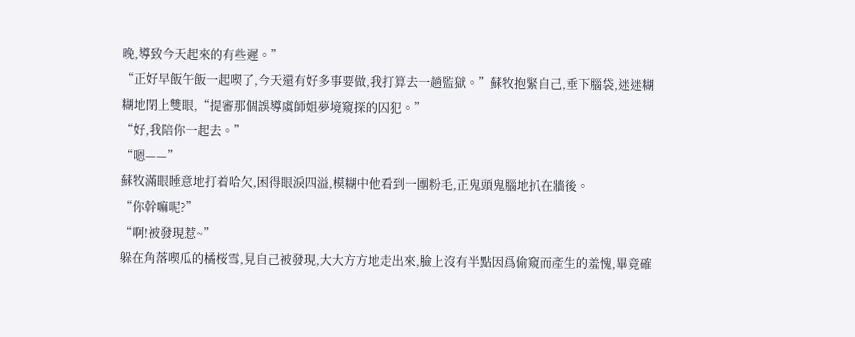晚,導致今天起來的有些遲。”
“正好早飯午飯一起喫了,今天還有好多事要做,我打算去一趟監獄。”蘇牧抱緊自己,垂下腦袋,迷迷糊糊地閉上雙眼,“提審那個誤導虞師姐夢境窺探的囚犯。”
“好,我陪你一起去。”
“嗯——”
蘇牧滿眼睡意地打着哈欠,困得眼淚四溢,模糊中他看到一團粉毛,正鬼頭鬼腦地扒在牆後。
“你幹嘛呢?”
“啊!被發現惹~”
躲在角落喫瓜的橘桜雪,見自己被發現,大大方方地走出來,臉上沒有半點因爲偷窺而產生的羞愧,畢竟確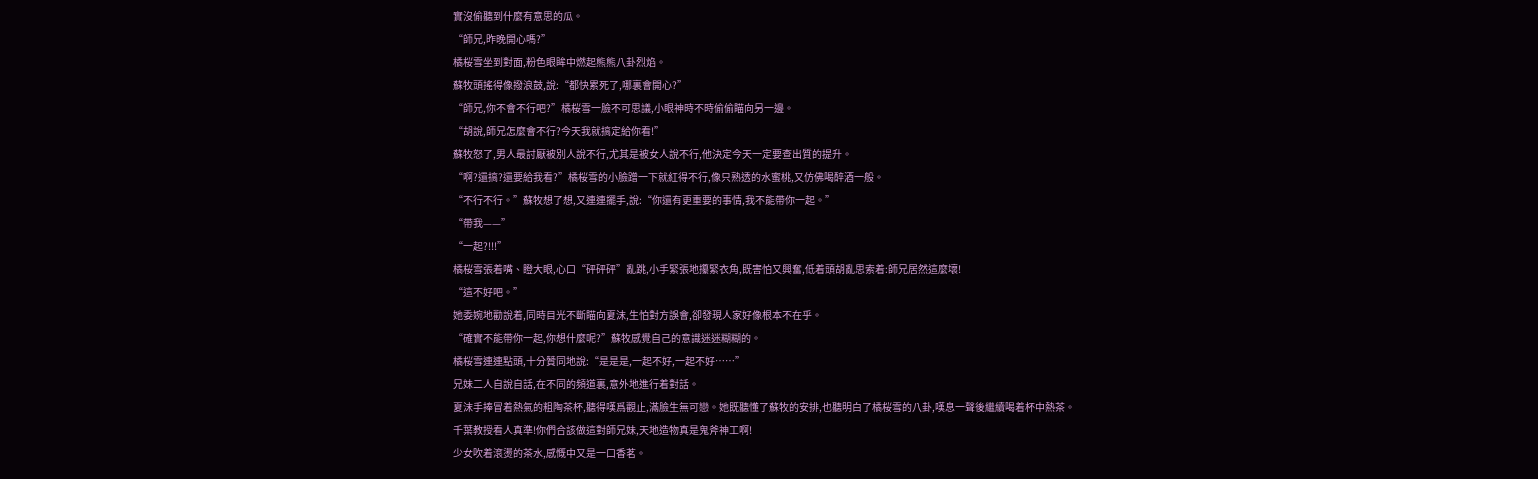實沒偷聽到什麼有意思的瓜。
“師兄,昨晚開心嗎?”
橘桜雪坐到對面,粉色眼眸中燃起熊熊八卦烈焰。
蘇牧頭搖得像撥浪鼓,說:“都快累死了,哪裏會開心?”
“師兄,你不會不行吧?”橘桜雪一臉不可思議,小眼神時不時偷偷瞄向另一邊。
“胡說,師兄怎麼會不行?今天我就搞定給你看!”
蘇牧怒了,男人最討厭被別人說不行,尤其是被女人說不行,他決定今天一定要查出質的提升。
“啊?還搞?還要給我看?”橘桜雪的小臉蹭一下就紅得不行,像只熟透的水蜜桃,又仿佛喝醉酒一般。
“不行不行。”蘇牧想了想,又連連擺手,說:“你還有更重要的事情,我不能帶你一起。”
“帶我——”
“一起?!!!”
橘桜雪張着嘴、瞪大眼,心口“砰砰砰”亂跳,小手緊張地攥緊衣角,既害怕又興奮,低着頭胡亂思索着:師兄居然這麼壞!
“這不好吧。”
她委婉地勸說着,同時目光不斷瞄向夏沫,生怕對方誤會,卻發現人家好像根本不在乎。
“確實不能帶你一起,你想什麼呢?”蘇牧感覺自己的意識迷迷糊糊的。
橘桜雪連連點頭,十分贊同地說:“是是是,一起不好,一起不好……”
兄妹二人自說自話,在不同的頻道裏,意外地進行着對話。
夏沫手捧冒着熱氣的粗陶茶杯,聽得嘆爲觀止,滿臉生無可戀。她既聽懂了蘇牧的安排,也聽明白了橘桜雪的八卦,嘆息一聲後繼續喝着杯中熱茶。
千葉教授看人真準!你們合該做這對師兄妹,天地造物真是鬼斧神工啊!
少女吹着滾燙的茶水,感慨中又是一口香茗。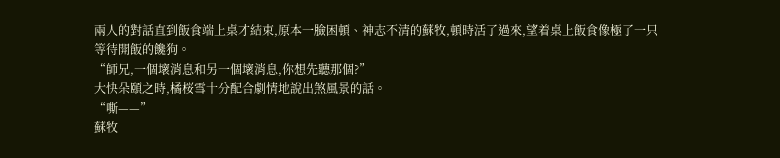兩人的對話直到飯食端上桌才結束,原本一臉困頓、神志不清的蘇牧,頓時活了過來,望着桌上飯食像極了一只等待開飯的饞狗。
“師兄,一個壞消息和另一個壞消息,你想先聽那個?”
大快朵頤之時,橘桜雪十分配合劇情地說出煞風景的話。
“嘶——”
蘇牧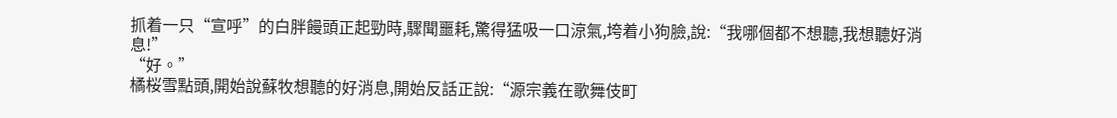抓着一只“宣呼”的白胖饅頭正起勁時,驟聞噩耗,驚得猛吸一口涼氣,垮着小狗臉,說:“我哪個都不想聽,我想聽好消息!”
“好。”
橘桜雪點頭,開始說蘇牧想聽的好消息,開始反話正說:“源宗義在歌舞伎町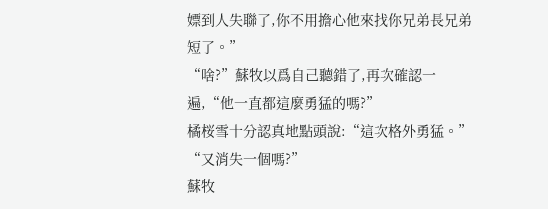嫖到人失聯了,你不用擔心他來找你兄弟長兄弟短了。”
“啥?”蘇牧以爲自己聽錯了,再次確認一遍,“他一直都這麼勇猛的嗎?”
橘桜雪十分認真地點頭說:“這次格外勇猛。”
“又消失一個嗎?”
蘇牧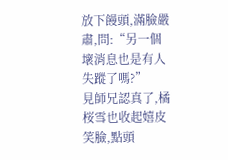放下饅頭,滿臉嚴肅,問:“另一個壞消息也是有人失蹤了嗎?”
見師兄認真了,橘桜雪也收起嬉皮笑臉,點頭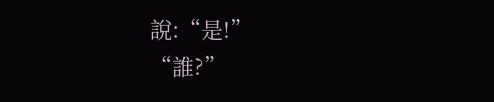說:“是!”
“誰?”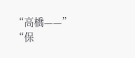“高橋——”
“保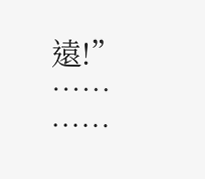遠!”
……
……